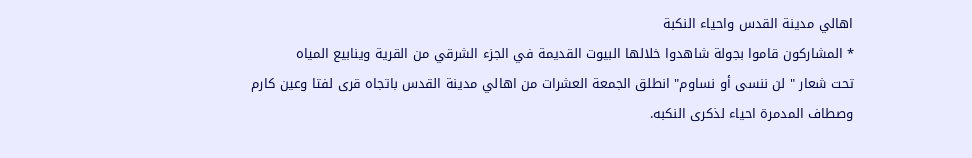اهالي مدينة القدس واحياء النكبة
* المشاركون قاموا بجولة شاهدوا خلالها البيوت القديمة في الجزء الشرقي من القرية وينابيع المياه
تحت شعار " لن ننسى أو نساوم" انطلق الجمعة العشرات من اهالي مدينة القدس باتجاه قرى لفتا وعين كارم وصطاف المدمرة احياء لذكرى النكبه.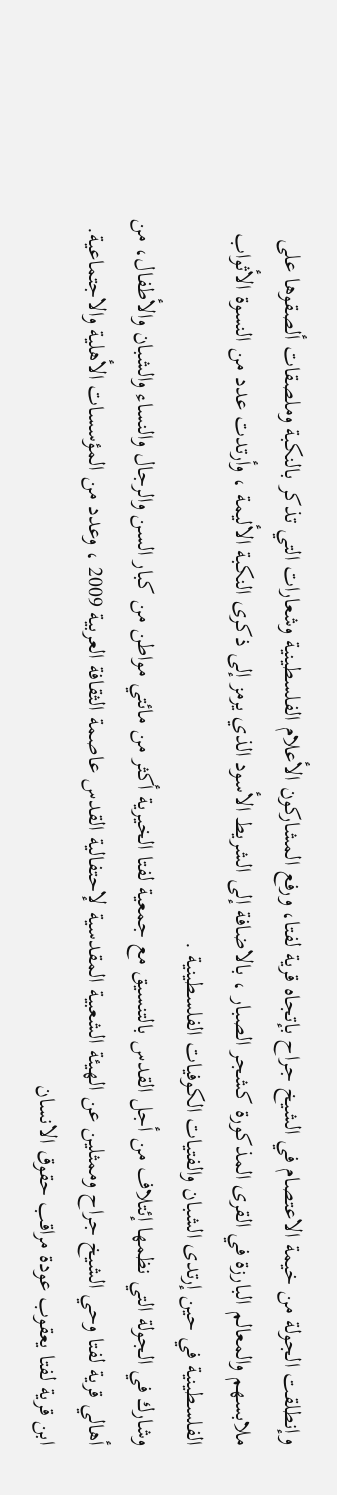وإنطلقت الجولة من خيمة الاعتصام في الشيخ جراح بإتجاه قرية لفتا، ورفع المشاركون الأعلام الفلسطينية وشعارات التي تذكر بالنكبة وملصقات ألصقوها على ملابسهم والمعالم البارزة في القرى المذكورة كشجر الصبار ، بالاضافة إلى الشريط الأسود الذي يرمز إلى ذكرى النكبة الأليمة ، وأرتدت عدد من النسوة الأثواب الفلسطينية في حين إرتدى الشبان والفتيات الكوفيات الفلسطينية .
وشارك في الجولة التي نظمها إئتلاف من أجل القدس بالتنسيق مع جمعية لفتا الخيرية أكثر من مائتي مواطن من كبار السن والرجال والنساء والشبان والأطفال، من أهالي قرية لفتا وحي الشيخ جراح وممثلين عن الهيئة الشعبية المقدسية لإحتفالية القدس عاصمة الثقافة العربية 2009 ، وعدد من المؤسسات الأهلية والاجتماعية.
ابن قرية لفتا يعقوب عودة مراقب حقوق الانسان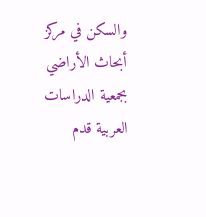والسكن في مركز أبحاث الأراضي بجمعية الدراسات العربية قدم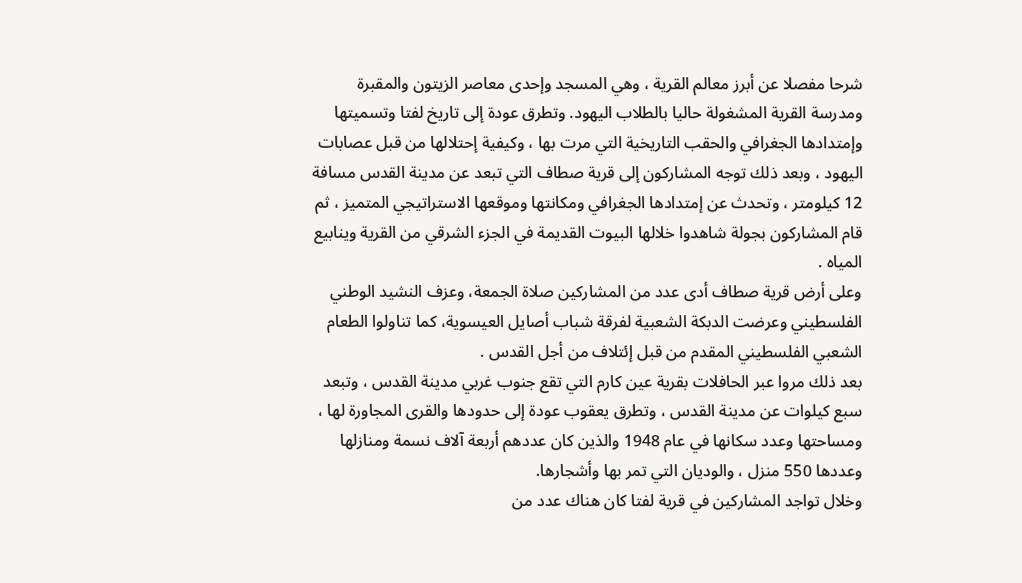شرحا مفصلا عن أبرز معالم القرية ، وهي المسجد وإحدى معاصر الزيتون والمقبرة ومدرسة القرية المشغولة حاليا بالطلاب اليهود. وتطرق عودة إلى تاريخ لفتا وتسميتها وإمتدادها الجغرافي والحقب التاريخية التي مرت بها ، وكيفية إحتلالها من قبل عصابات اليهود ، وبعد ذلك توجه المشاركون إلى قرية صطاف التي تبعد عن مدينة القدس مسافة 12 كيلومتر ، وتحدث عن إمتدادها الجغرافي ومكانتها وموقعها الاستراتيجي المتميز ، ثم قام المشاركون بجولة شاهدوا خلالها البيوت القديمة في الجزء الشرقي من القرية وينابيع المياه .
وعلى أرض قرية صطاف أدى عدد من المشاركين صلاة الجمعة، وعزف النشيد الوطني الفلسطيني وعرضت الدبكة الشعبية لفرقة شباب أصايل العيسوية، كما تناولوا الطعام الشعبي الفلسطيني المقدم من قبل إئتلاف من أجل القدس .
بعد ذلك مروا عبر الحافلات بقرية عين كارم التي تقع جنوب غربي مدينة القدس ، وتبعد سبع كيلوات عن مدينة القدس ، وتطرق يعقوب عودة إلى حدودها والقرى المجاورة لها ، ومساحتها وعدد سكانها في عام 1948 والذين كان عددهم أربعة آلاف نسمة ومنازلها وعددها 550 منزل ، والوديان التي تمر بها وأشجارها.
وخلال تواجد المشاركين في قرية لفتا كان هناك عدد من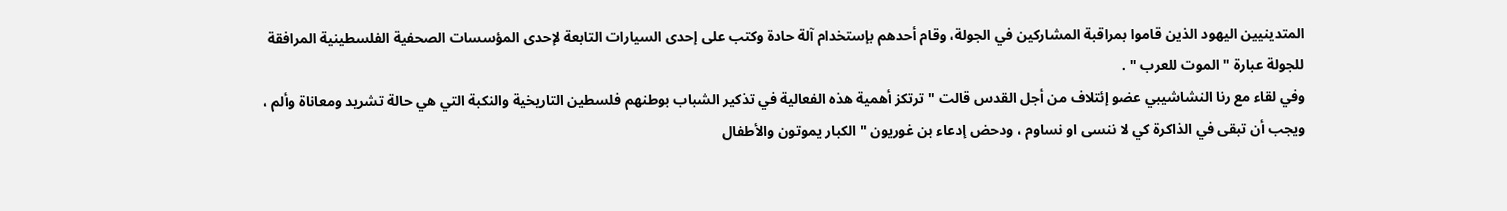المتدينيين اليهود الذين قاموا بمراقبة المشاركين في الجولة، وقام أحدهم بإستخدام آلة حادة وكتب على إحدى السيارات التابعة لإحدى المؤسسات الصحفية الفلسطينية المرافقة للجولة عبارة " الموت للعرب " .
وفي لقاء مع رنا النشاشيبي عضو إئتلاف من أجل القدس قالت " ترتكز أهمية هذه الفعالية في تذكير الشباب بوطنهم فلسطين التاريخية والنكبة التي هي حالة تشريد ومعاناة وألم ، ويجب أن تبقى في الذاكرة كي لا ننسى او نساوم ، ودحض إدعاء بن غوريون " الكبار يموتون والأطفال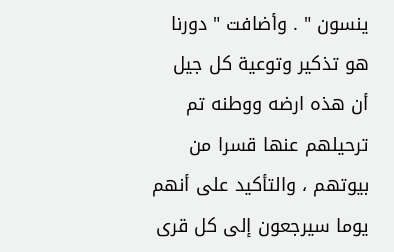ينسون " . وأضافت " دورنا هو تذكير وتوعية كل جيل أن هذه ارضه ووطنه تم ترحيلهم عنها قسرا من بيوتهم ، والتأكيد على أنهم يوما سيرجعون إلى كل قرى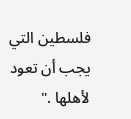فلسطين التي يجب أن تعود لأهلها ."